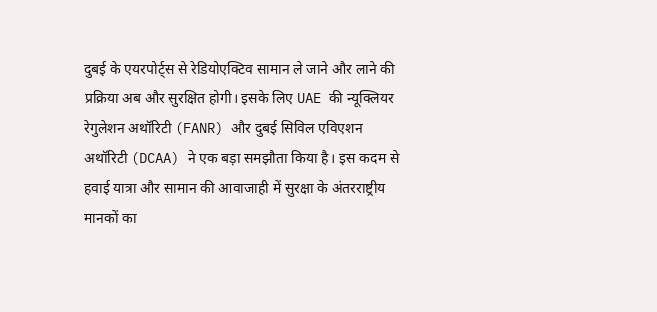दुबई के एयरपोर्ट्स से रेडियोएक्टिव सामान ले जाने और लाने की प्रक्रिया अब और सुरक्षित होगी। इसके लिए UAE की न्यूक्लियर रेगुलेशन अथॉरिटी (FANR) और दुबई सिविल एविएशन अथॉरिटी (DCAA) ने एक बड़ा समझौता किया है। इस कदम से हवाई यात्रा और सामान की आवाजाही में सुरक्षा के अंतरराष्ट्रीय मानकों का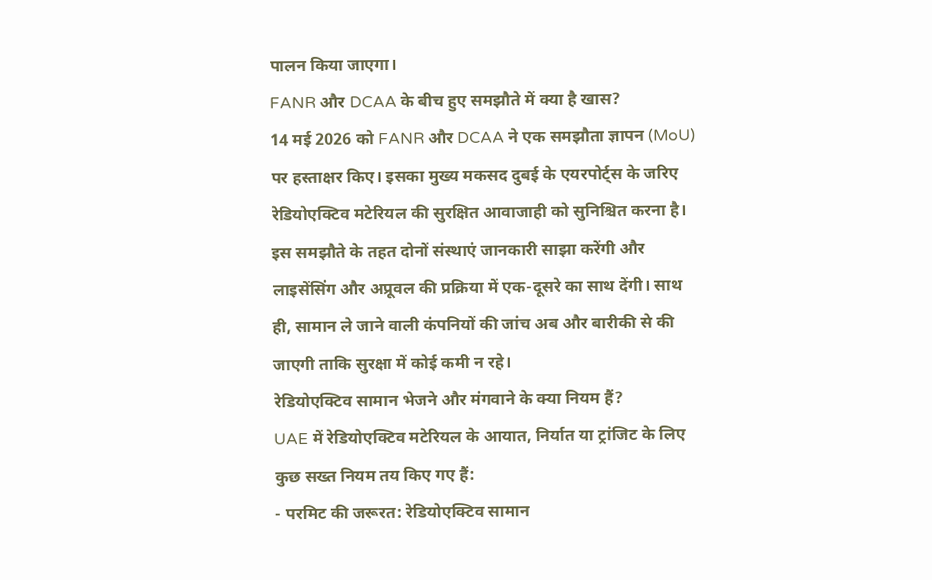पालन किया जाएगा।
FANR और DCAA के बीच हुए समझौते में क्या है खास?
14 मई 2026 को FANR और DCAA ने एक समझौता ज्ञापन (MoU) पर हस्ताक्षर किए। इसका मुख्य मकसद दुबई के एयरपोर्ट्स के जरिए रेडियोएक्टिव मटेरियल की सुरक्षित आवाजाही को सुनिश्चित करना है। इस समझौते के तहत दोनों संस्थाएं जानकारी साझा करेंगी और लाइसेंसिंग और अप्रूवल की प्रक्रिया में एक-दूसरे का साथ देंगी। साथ ही, सामान ले जाने वाली कंपनियों की जांच अब और बारीकी से की जाएगी ताकि सुरक्षा में कोई कमी न रहे।
रेडियोएक्टिव सामान भेजने और मंगवाने के क्या नियम हैं?
UAE में रेडियोएक्टिव मटेरियल के आयात, निर्यात या ट्रांजिट के लिए कुछ सख्त नियम तय किए गए हैं:
- परमिट की जरूरत: रेडियोएक्टिव सामान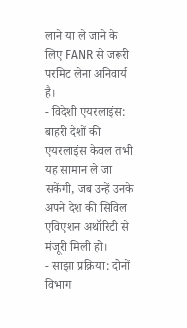लाने या ले जाने के लिए FANR से जरूरी परमिट लेना अनिवार्य है।
- विदेशी एयरलाइंस: बाहरी देशों की एयरलाइंस केवल तभी यह सामान ले जा सकेंगी, जब उन्हें उनके अपने देश की सिविल एविएशन अथॉरिटी से मंजूरी मिली हो।
- साझा प्रक्रिया: दोनों विभाग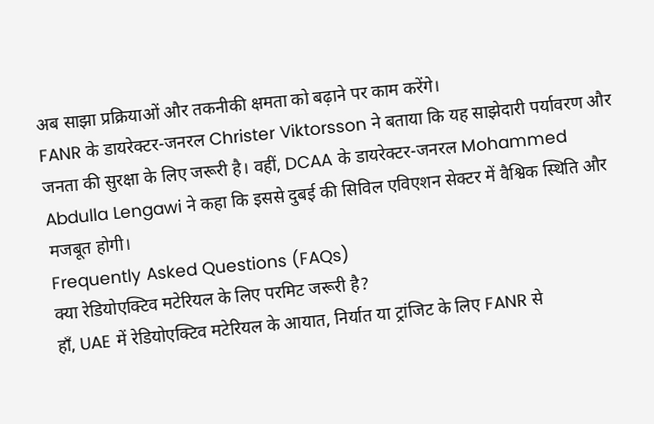अब साझा प्रक्रियाओं और तकनीकी क्षमता को बढ़ाने पर काम करेंगे।
FANR के डायरेक्टर-जनरल Christer Viktorsson ने बताया कि यह साझेदारी पर्यावरण और जनता की सुरक्षा के लिए जरूरी है। वहीं, DCAA के डायरेक्टर-जनरल Mohammed Abdulla Lengawi ने कहा कि इससे दुबई की सिविल एविएशन सेक्टर में वैश्विक स्थिति और मजबूत होगी।
Frequently Asked Questions (FAQs)
क्या रेडियोएक्टिव मटेरियल के लिए परमिट जरूरी है?
हाँ, UAE में रेडियोएक्टिव मटेरियल के आयात, निर्यात या ट्रांजिट के लिए FANR से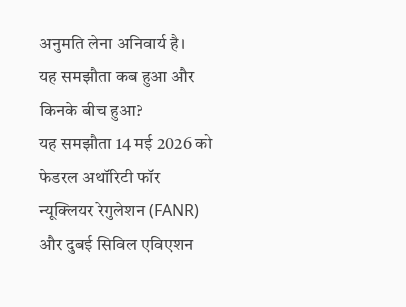अनुमति लेना अनिवार्य है।
यह समझौता कब हुआ और किनके बीच हुआ?
यह समझौता 14 मई 2026 को फेडरल अथॉरिटी फॉर न्यूक्लियर रेगुलेशन (FANR) और दुबई सिविल एविएशन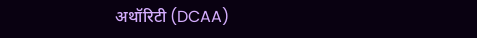अथॉरिटी (DCAA)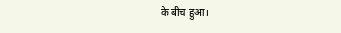के बीच हुआ।